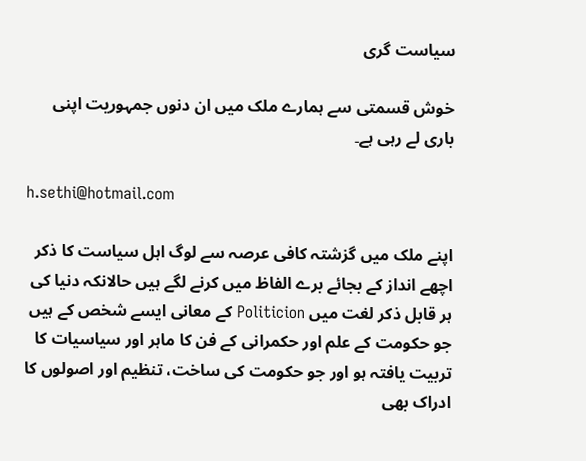سیاست گری

خوش قسمتی سے ہمارے ملک میں ان دنوں جمہوریت اپنی باری لے رہی ہے۔

h.sethi@hotmail.com

اپنے ملک میں گزشتہ کافی عرصہ سے لوگ اہل سیاست کا ذکر اچھے انداز کے بجائے برے الفاظ میں کرنے لگے ہیں حالانکہ دنیا کی ہر قابل ذکر لغت میں Politicion کے معانی ایسے شخص کے ہیں جو حکومت کے علم اور حکمرانی کے فن کا ماہر اور سیاسیات کا تربیت یافتہ ہو اور جو حکومت کی ساخت، تنظیم اور اصولوں کا ادراک بھی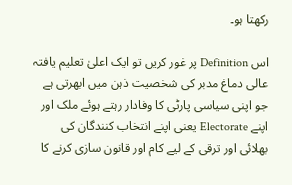رکھتا ہو۔

اس Definition پر غور کریں تو ایک اعلیٰ تعلیم یافتہ عالی دماغ مدبر کی شخصیت ذہن میں ابھرتی ہے جو اپنی سیاسی پارٹی کا وفادار رہتے ہوئے ملک اور اپنے Electorate یعنی اپنے انتخاب کنندگان کی بھلائی اور ترقی کے لیے کام اور قانون سازی کرنے کا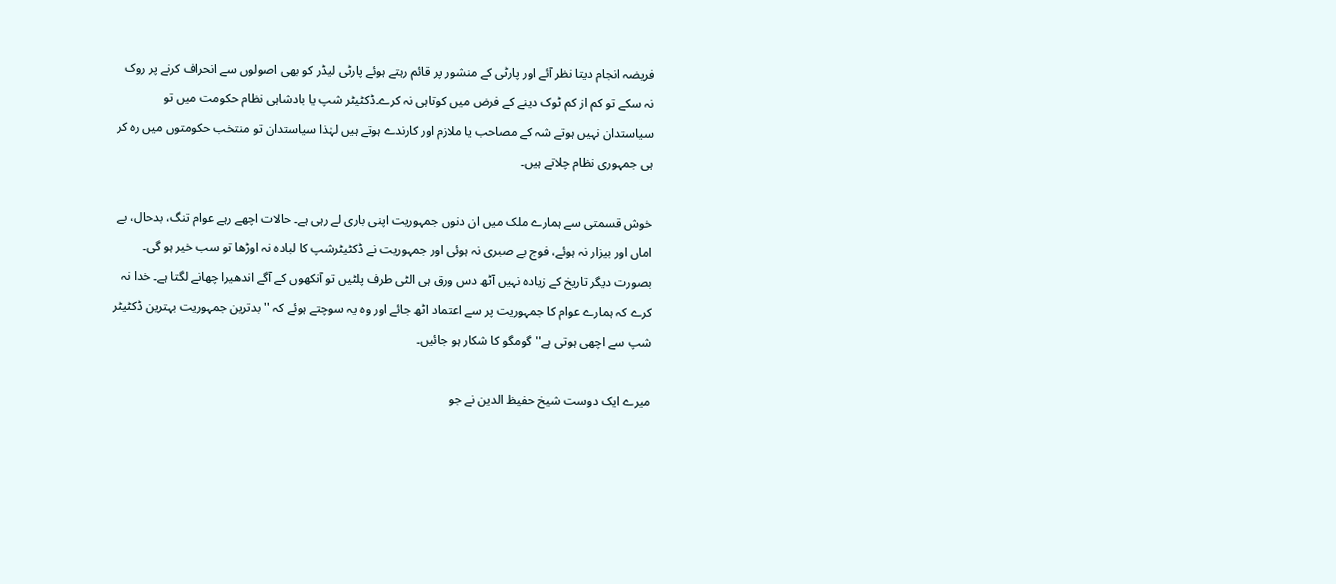فریضہ انجام دیتا نظر آئے اور پارٹی کے منشور پر قائم رہتے ہوئے پارٹی لیڈر کو بھی اصولوں سے انحراف کرنے پر روک نہ سکے تو کم از کم ٹوک دینے کے فرض میں کوتاہی نہ کرے۔ڈکٹیٹر شپ یا بادشاہی نظام حکومت میں تو سیاستدان نہیں ہوتے شہ کے مصاحب یا ملازم اور کارندے ہوتے ہیں لہٰذا سیاستدان تو منتخب حکومتوں میں رہ کر ہی جمہوری نظام چلاتے ہیں۔

خوش قسمتی سے ہمارے ملک میں ان دنوں جمہوریت اپنی باری لے رہی ہے۔ حالات اچھے رہے عوام تنگ، بدحال، بے اماں اور بیزار نہ ہوئے، فوج بے صبری نہ ہوئی اور جمہوریت نے ڈکٹیٹرشپ کا لبادہ نہ اوڑھا تو سب خیر ہو گی۔ بصورت دیگر تاریخ کے زیادہ نہیں آٹھ دس ورق ہی الٹی طرف پلٹیں تو آنکھوں کے آگے اندھیرا چھانے لگتا ہے۔ خدا نہ کرے کہ ہمارے عوام کا جمہوریت پر سے اعتماد اٹھ جائے اور وہ یہ سوچتے ہوئے کہ ''بدترین جمہوریت بہترین ڈکٹیٹر شپ سے اچھی ہوتی ہے'' گومگو کا شکار ہو جائیں۔

میرے ایک دوست شیخ حفیظ الدین نے جو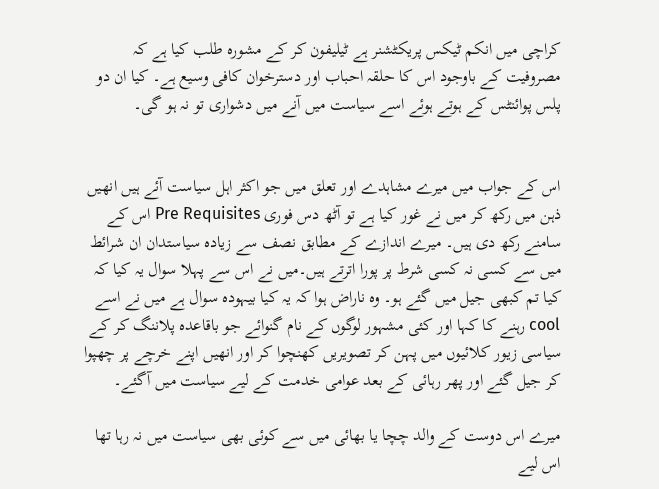کراچی میں انکم ٹیکس پریکٹشنر ہے ٹیلیفون کر کے مشورہ طلب کیا ہے کہ مصروفیت کے باوجود اس کا حلقہ احباب اور دسترخوان کافی وسیع ہے۔ کیا ان دو پلس پوائنٹس کے ہوتے ہوئے اسے سیاست میں آنے میں دشواری تو نہ ہو گی۔


اس کے جواب میں میرے مشاہدے اور تعلق میں جو اکثر اہل سیاست آئے ہیں انھیں ذہن میں رکھ کر میں نے غور کیا ہے تو آٹھ دس فوری Pre Requisites اس کے سامنے رکھ دی ہیں۔ میرے اندازے کے مطابق نصف سے زیادہ سیاستدان ان شرائط میں سے کسی نہ کسی شرط پر پورا اترتے ہیں۔میں نے اس سے پہلا سوال یہ کیا کہ کیا تم کبھی جیل میں گئے ہو۔ وہ ناراض ہوا کہ یہ کیا بیہودہ سوال ہے میں نے اسے cool رہنے کا کہا اور کئی مشہور لوگوں کے نام گنوائے جو باقاعدہ پلاننگ کر کے سیاسی زیور کلائیوں میں پہن کر تصویریں کھنچوا کر اور انھیں اپنے خرچے پر چھپوا کر جیل گئے اور پھر رہائی کے بعد عوامی خدمت کے لیے سیاست میں آگئے۔

میرے اس دوست کے والد چچا یا بھائی میں سے کوئی بھی سیاست میں نہ رہا تھا اس لیے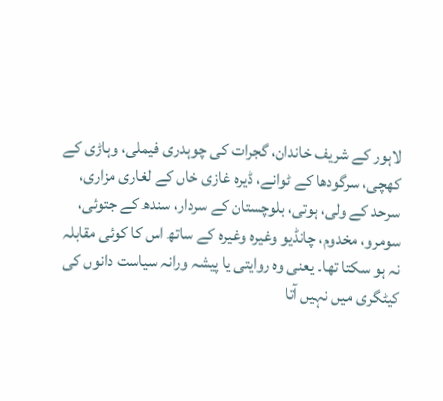لاہور کے شریف خاندان، گجرات کی چوہدری فیملی، وہاڑی کے کھچی، سرگودھا کے ٹوانے، ڈیرہ غازی خاں کے لغاری مزاری، سرحد کے ولی، ہوتی، بلوچستان کے سردار، سندھ کے جتوئی، سومرو، مخدوم، چانڈیو وغیرہ وغیرہ کے ساتھ اس کا کوئی مقابلہ نہ ہو سکتا تھا۔ یعنی وہ روایتی یا پیشہ ورانہ سیاست دانوں کی کیٹگری میں نہیں آتا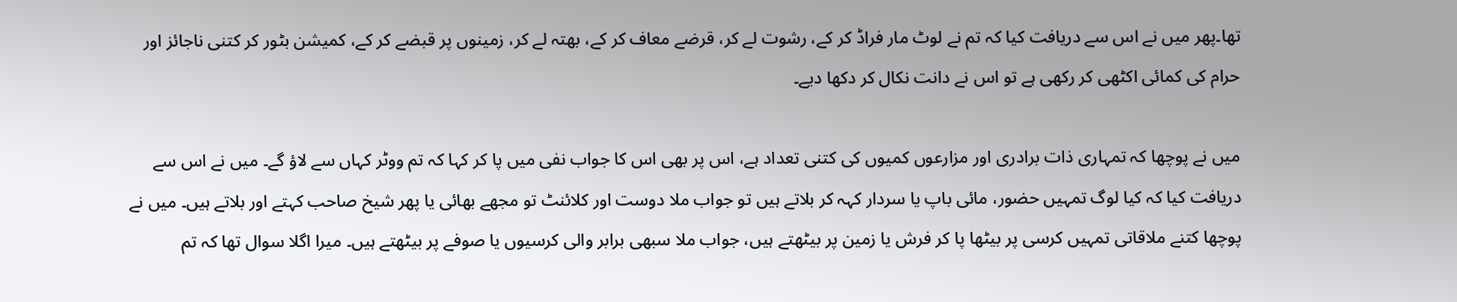تھا۔پھر میں نے اس سے دریافت کیا کہ تم نے لوٹ مار فراڈ کر کے، رشوت لے کر، قرضے معاف کر کے، بھتہ لے کر، زمینوں پر قبضے کر کے، کمیشن بٹور کر کتنی ناجائز اور حرام کی کمائی اکٹھی کر رکھی ہے تو اس نے دانت نکال کر دکھا دیے۔

میں نے پوچھا کہ تمہاری ذات برادری اور مزارعوں کمیوں کی کتنی تعداد ہے، اس پر بھی اس کا جواب نفی میں پا کر کہا کہ تم ووٹر کہاں سے لاؤ گے۔ میں نے اس سے دریافت کیا کہ کیا لوگ تمہیں حضور، مائی باپ یا سردار کہہ کر بلاتے ہیں تو جواب ملا دوست اور کلائنٹ تو مجھے بھائی یا پھر شیخ صاحب کہتے اور بلاتے ہیں۔ میں نے پوچھا کتنے ملاقاتی تمہیں کرسی پر بیٹھا پا کر فرش یا زمین پر بیٹھتے ہیں، جواب ملا سبھی برابر والی کرسیوں یا صوفے پر بیٹھتے ہیں۔ میرا اگلا سوال تھا کہ تم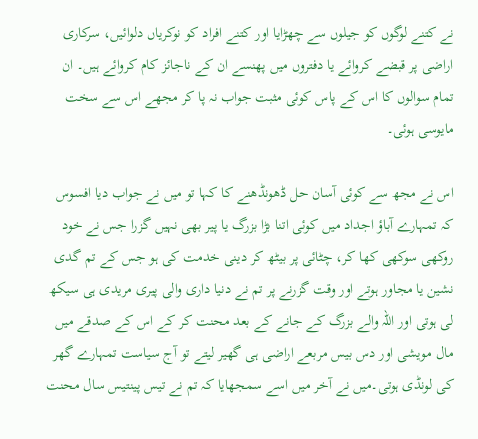نے کتنے لوگوں کو جیلوں سے چھڑایا اور کتنے افراد کو نوکریاں دلوائیں، سرکاری اراضی پر قبضے کروائے یا دفتروں میں پھنسے ان کے ناجائز کام کروائے ہیں۔ ان تمام سوالوں کا اس کے پاس کوئی مثبت جواب نہ پا کر مجھے اس سے سخت مایوسی ہوئی۔

اس نے مجھ سے کوئی آسان حل ڈھونڈھنے کا کہا تو میں نے جواب دیا افسوس کہ تمہارے آباؤ اجداد میں کوئی اتنا بڑا بزرگ یا پیر بھی نہیں گزرا جس نے خود روکھی سوکھی کھا کر، چٹائی پر بیٹھ کر دینی خدمت کی ہو جس کے تم گدی نشین یا مجاور ہوتے اور وقت گزرنے پر تم نے دنیا داری والی پیری مریدی ہی سیکھ لی ہوتی اور اللہ والے بزرگ کے جانے کے بعد محنت کر کے اس کے صدقے میں مال مویشی اور دس بیس مربعے اراضی ہی گھیر لیتے تو آج سیاست تمہارے گھر کی لونڈی ہوتی۔میں نے آخر میں اسے سمجھایا کہ تم نے تیس پینتیس سال محنت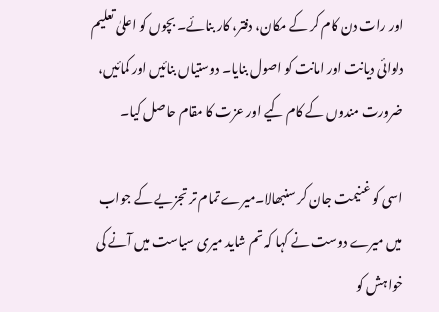اور رات دن کام کر کے مکان، دفتر، کار بنائے۔ بچوں کو اعلیٰ تعلیم دلوائی دیانت اور امانت کو اصول بنایا۔ دوستیاں بنائیں اور کمائیں، ضرورت مندوں کے کام کیے اور عزت کا مقام حاصل کیا۔

اسی کو غنیمت جان کر سنبھالا۔میرے تمام تر تجزیے کے جواب میں میرے دوست نے کہا کہ تم شاید میری سیاست میں آنے کی خواہش کو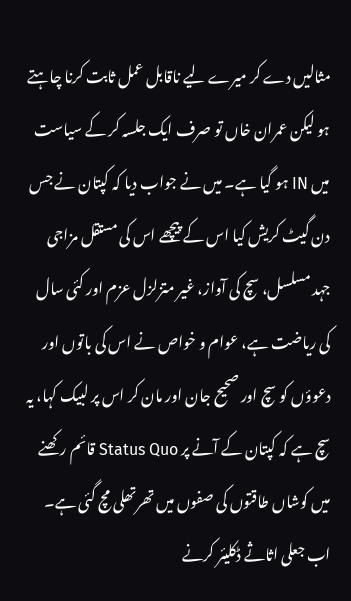مثالیں دے کر میرے لیے ناقابل عمل ثابت کرنا چاہتے ہو لیکن عمران خاں تو صرف ایک جلسہ کر کے سیاست میں IN ہو گیا ہے۔ میں نے جواب دیا کہ کپتان نے جس دن گیٹ کریش کیا اس کے پیچھے اس کی مستقل مزاجی جہد مسلسل، سچ کی آواز، غیر متزلزل عزم اور کئی سال کی ریاضت ہے، عوام و خواص نے اس کی باتوں اور دعوؤں کو سچ اور صحیح جان اور مان کر اس پر لبیک کہا، یہ سچ ہے کہ کپتان کے آنے پر Status Quo قائم رکھنے میں کوشاں طاقتوں کی صفوں میں تھرتھلی مچ گئی ہے۔ اب جعلی اثاثے ڈکلیئر کرنے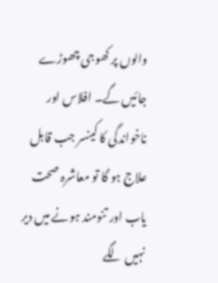والوں پر کھوجی چھوڑے جائیں گے۔ افلاس اور ناخواندگی کا کینسر جب قابل علاج ہو گا تو معاشرہ صحت یاب اور تنومند ہونے میں دیر نہیں لگے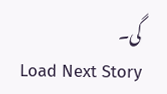گی۔
Load Next Story